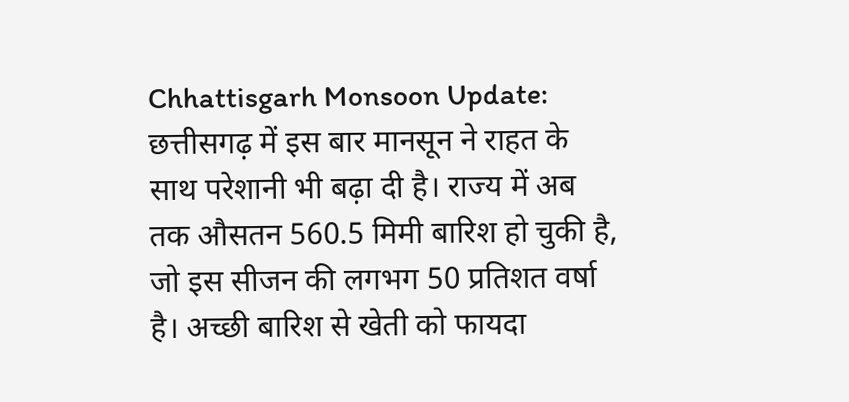Chhattisgarh Monsoon Update: छत्तीसगढ़ में इस बार मानसून ने राहत के साथ परेशानी भी बढ़ा दी है। राज्य में अब तक औसतन 560.5 मिमी बारिश हो चुकी है, जो इस सीजन की लगभग 50 प्रतिशत वर्षा है। अच्छी बारिश से खेती को फायदा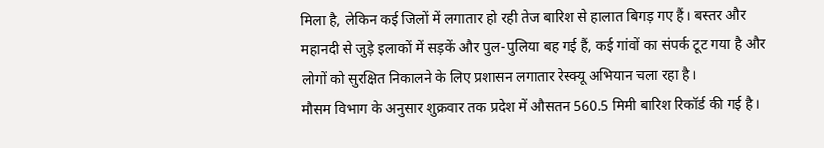मिला है, लेकिन कई जिलों में लगातार हो रही तेज बारिश से हालात बिगड़ गए हैं। बस्तर और महानदी से जुड़े इलाकों में सड़कें और पुल-पुलिया बह गई हैं, कई गांवों का संपर्क टूट गया है और लोगों को सुरक्षित निकालने के लिए प्रशासन लगातार रेस्क्यू अभियान चला रहा है।
मौसम विभाग के अनुसार शुक्रवार तक प्रदेश में औसतन 560.5 मिमी बारिश रिकॉर्ड की गई है।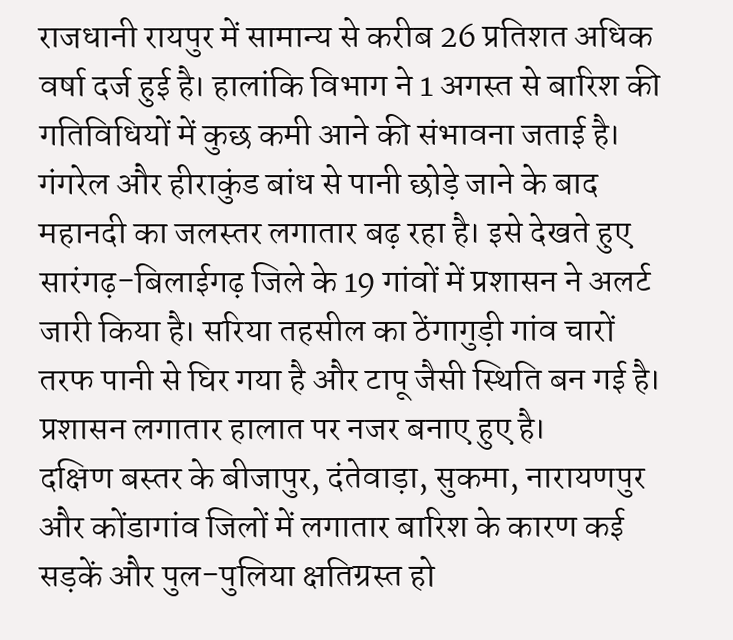राजधानी रायपुर में सामान्य से करीब 26 प्रतिशत अधिक वर्षा दर्ज हुई है। हालांकि विभाग ने 1 अगस्त से बारिश की गतिविधियों में कुछ कमी आने की संभावना जताई है।
गंगरेल और हीराकुंड बांध से पानी छोड़े जाने के बाद महानदी का जलस्तर लगातार बढ़ रहा है। इसे देखते हुए सारंगढ़-बिलाईगढ़ जिले के 19 गांवों में प्रशासन ने अलर्ट जारी किया है। सरिया तहसील का ठेंगागुड़ी गांव चारों तरफ पानी से घिर गया है और टापू जैसी स्थिति बन गई है। प्रशासन लगातार हालात पर नजर बनाए हुए है।
दक्षिण बस्तर के बीजापुर, दंतेवाड़ा, सुकमा, नारायणपुर और कोंडागांव जिलों में लगातार बारिश के कारण कई सड़कें और पुल-पुलिया क्षतिग्रस्त हो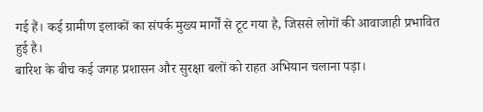गई हैं। कई ग्रामीण इलाकों का संपर्क मुख्य मार्गों से टूट गया है, जिससे लोगों की आवाजाही प्रभावित हुई है।
बारिश के बीच कई जगह प्रशासन और सुरक्षा बलों को राहत अभियान चलाना पड़ा।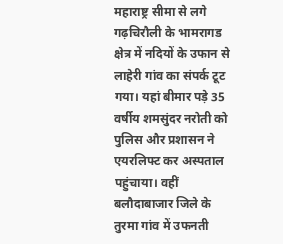महाराष्ट्र सीमा से लगे गढ़चिरौली के भामरागड क्षेत्र में नदियों के उफान से लाहेरी गांव का संपर्क टूट गया। यहां बीमार पड़े 35 वर्षीय शमसुंदर नरोती को पुलिस और प्रशासन ने एयरलिफ्ट कर अस्पताल पहुंचाया। वहीं बलौदाबाजार जिले के तुरमा गांव में उफनती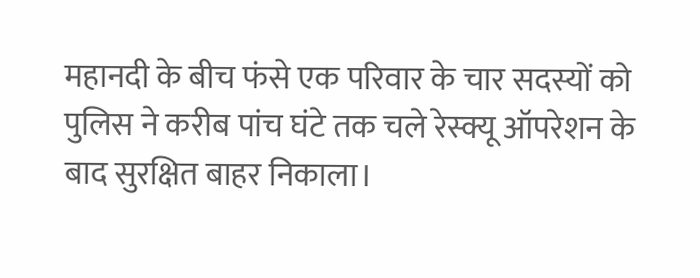महानदी के बीच फंसे एक परिवार के चार सदस्यों को पुलिस ने करीब पांच घंटे तक चले रेस्क्यू ऑपरेशन के बाद सुरक्षित बाहर निकाला।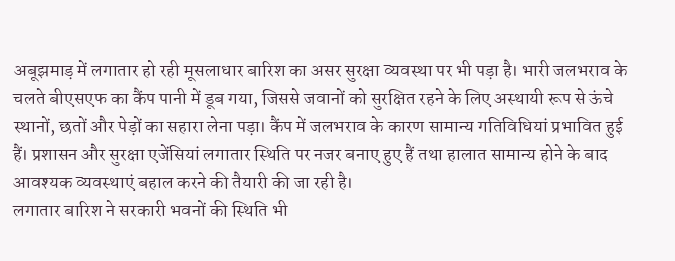अबूझमाड़ में लगातार हो रही मूसलाधार बारिश का असर सुरक्षा व्यवस्था पर भी पड़ा है। भारी जलभराव के चलते बीएसएफ का कैंप पानी में डूब गया, जिससे जवानों को सुरक्षित रहने के लिए अस्थायी रूप से ऊंचे स्थानों, छतों और पेड़ों का सहारा लेना पड़ा। कैंप में जलभराव के कारण सामान्य गतिविधियां प्रभावित हुई हैं। प्रशासन और सुरक्षा एजेंसियां लगातार स्थिति पर नजर बनाए हुए हैं तथा हालात सामान्य होने के बाद आवश्यक व्यवस्थाएं बहाल करने की तैयारी की जा रही है।
लगातार बारिश ने सरकारी भवनों की स्थिति भी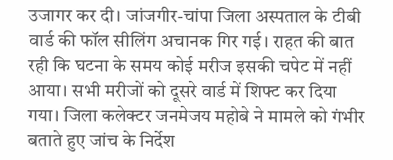उजागर कर दी। जांजगीर-चांपा जिला अस्पताल के टीबी वार्ड की फॉल सीलिंग अचानक गिर गई। राहत की बात रही कि घटना के समय कोई मरीज इसकी चपेट में नहीं आया। सभी मरीजों को दूसरे वार्ड में शिफ्ट कर दिया गया। जिला कलेक्टर जनमेजय महोबे ने मामले को गंभीर बताते हुए जांच के निर्देश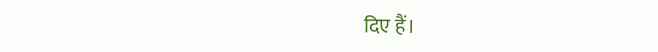दिए हैं।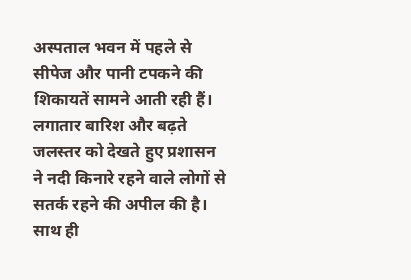अस्पताल भवन में पहले से सीपेज और पानी टपकने की शिकायतें सामने आती रही हैं।
लगातार बारिश और बढ़ते जलस्तर को देखते हुए प्रशासन ने नदी किनारे रहने वाले लोगों से सतर्क रहने की अपील की है। साथ ही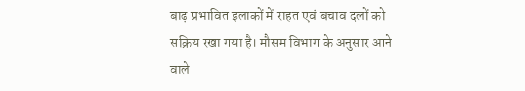बाढ़ प्रभावित इलाकों में राहत एवं बचाव दलों को सक्रिय रखा गया है। मौसम विभाग के अनुसार आने वाले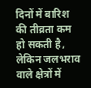दिनों में बारिश की तीव्रता कम हो सकती है, लेकिन जलभराव वाले क्षेत्रों में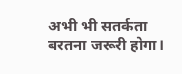अभी भी सतर्कता बरतना जरूरी होगा।